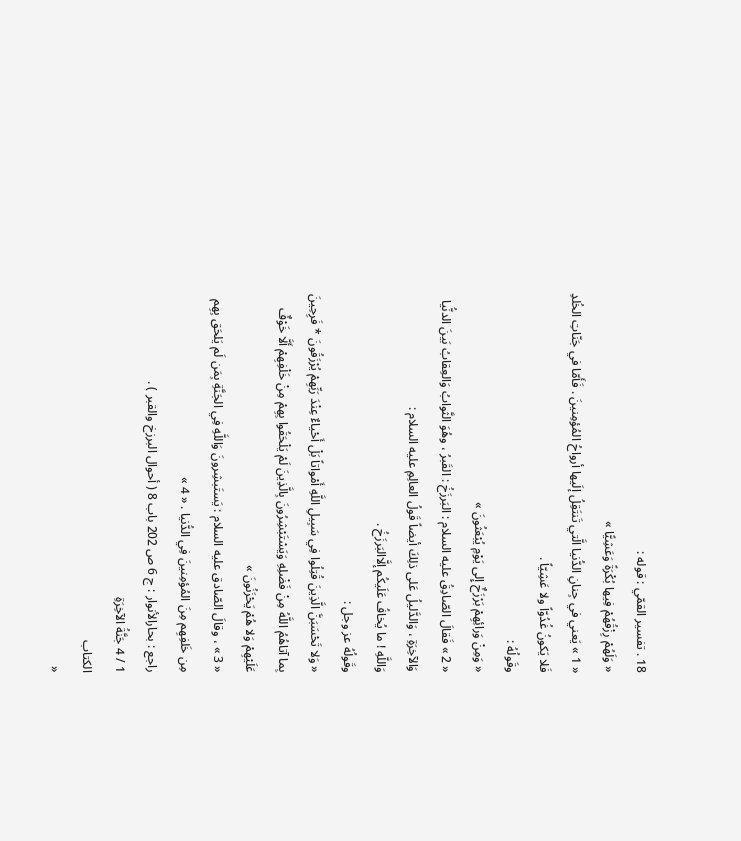18 . تفسير القمّي : قوله :
« وَلَهُمْ رِزْقُهُمْ فِيها بُكْرَةً وَعَشِيًّا »
« 1 » يَعني في جِنانِ الدُّنيا الَّتي تَنتَقِلُ إلَيها أرواحُ المُؤمِنينَ . فَأَمّا في جَنّاتِ الخُلدِ فَلا يَكونُ غُدُوّاً ولا عَشِيّاً .
وقَولُهُ :
« وَمِنْ وَرائِهِمْ بَرْزَخٌ إِلى يَوْمِ يُبْعَثُونَ »
« 2 » فَقالَ الصّادِقُ عليه السلام : البَرزَخُ : القَبرُ ، وهُوَ الثَّوابُ وَالعِقابُ بَينَ الدنُّيا وَالآخِرَةِ ، وَالدَّليلُ عَلى ذلِكَ أيضاً قَولُ العالِمِ عليه السلام :
وَاللَّهِ ! ما يُخافُ عَلَيكُم إلَّاالبَرزَخُ .
وقَولُهُ عز وجل :
« وَلا تَحْسَبَنَّ الَّذِينَ قُتِلُوا فِي سَبِيلِ اللَّهِ أَمْواتاً بَلْ أَحْياءٌ عِنْدَ رَبِّهِمْ يُرْزَقُونَ * فَرِحِينَ بِما آتاهُمُ اللَّهُ مِنْ فَضْلِهِ وَيَسْتَبْشِرُونَ بِالَّذِينَ لَمْ يَلْحَقُوا بِهِمْ مِنْ خَلْفِهِمْ أَلَّا خَوْفٌ عَلَيْهِمْ وَلا هُمْ يَحْزَنُونَ »
« 3 » ، وقالَ الصّادق عليه السلام : يَستَبشِرونَ وَاللَّهِ فِي الجَنَّةِ بِمَن لَم يَلحَق بِهِم مِن خَلفِهِم مِنَ المُؤمِنينَ فِي الدُّنيا . « 4 »
راجع : بحارالأنوار : ج 6 ص 202 باب 8 ( أحوال البرزخ والقبر ) .
1 / 4 جَنَّةُ الآخِرَةِ
الكتاب
«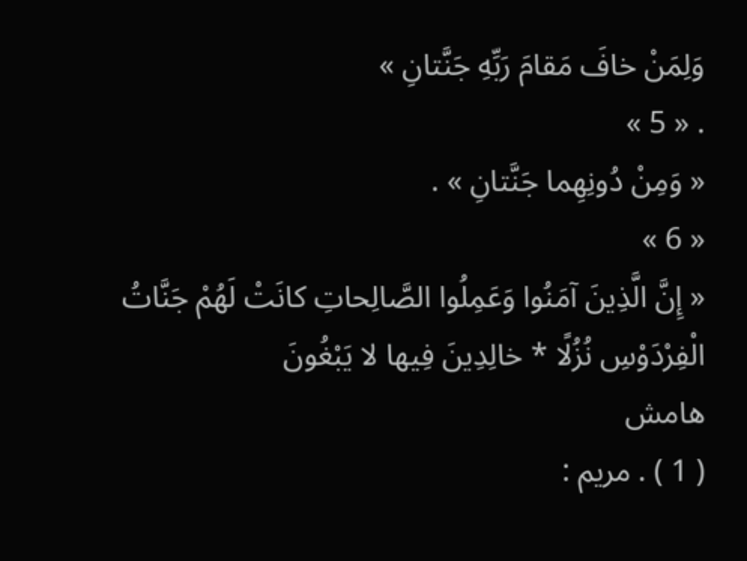وَلِمَنْ خافَ مَقامَ رَبِّهِ جَنَّتانِ »
. « 5 »
« وَمِنْ دُونِهِما جَنَّتانِ » .
« 6 »
« إِنَّ الَّذِينَ آمَنُوا وَعَمِلُوا الصَّالِحاتِ كانَتْ لَهُمْ جَنَّاتُ الْفِرْدَوْسِ نُزُلًا * خالِدِينَ فِيها لا يَبْغُونَ
هامش
( 1 ) . مريم :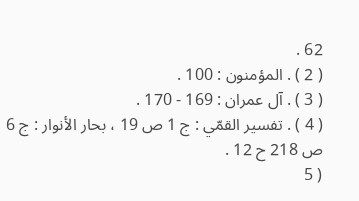62 .
( 2 ) . المؤمنون : 100 .
( 3 ) . آل عمران : 169 - 170 .
( 4 ) . تفسير القمّي : ج 1 ص 19 ، بحار الأنوار : ج 6 ص 218 ح 12 .
( 5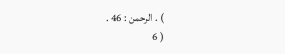) . الرحمن : 46 .
( 6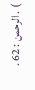) . الرحمن : 62 .